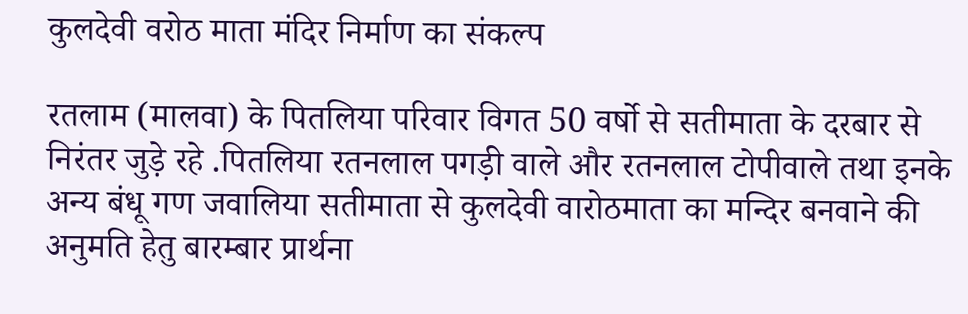कुलदेवी वरोठ माता मंदिर निर्माण का संकल्प

रतलाम (मालवा) के पितलिया परिवार विगत 50 वर्षो से सतीमाता के दरबार से निरंतर जुड़े रहे .पितलिया रतनलाल पगड़ी वाले और रतनलाल टोपीवाले तथा इनके अन्य बंधू गण जवालिया सतीमाता से कुलदेवी वारोठमाता का मन्दिर बनवाने की अनुमति हेतु बारम्बार प्रार्थना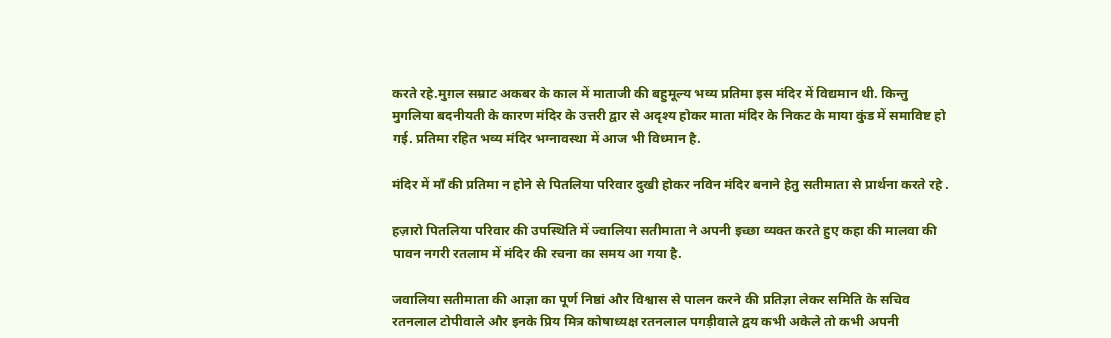करते रहे.मुग़ल सम्राट अकबर के काल में माताजी की बहुमूल्य भव्य प्रतिमा इस मंदिर में विद्यमान थी. किन्तु मुगलिया बदनीयती के कारण मंदिर के उत्तरी द्वार से अदृश्य होकर माता मंदिर के निकट के माया कुंड में समाविष्ट हो गई. प्रतिमा रहित भव्य मंदिर भग्नावस्था में आज भी विध्मान है.

मंदिर में माँ की प्रतिमा न होने से पितलिया परिवार दुखी होकर नविन मंदिर बनाने हेतु सतीमाता से प्रार्थना करते रहे .

हज़ारो पितलिया परिवार की उपस्थिति में ज्वालिया सतीमाता ने अपनी इच्छा व्यक्त करते हुए कहा की मालवा की पावन नगरी रतलाम में मंदिर की रचना का समय आ गया है.

जवालिया सतीमाता की आज्ञा का पूर्ण निष्ठां और विश्वास से पालन करने की प्रतिज्ञा लेकर समिति के सचिव रतनलाल टोपीवाले और इनके प्रिय मित्र कोषाध्यक्ष रतनलाल पगड़ीवाले द्वय कभी अकेले तो कभी अपनी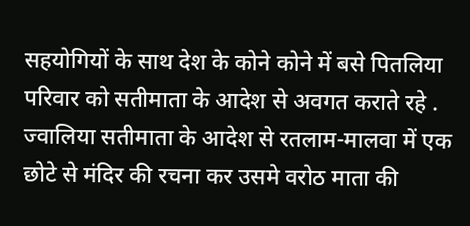सहयोगियों के साथ देश के कोने कोने में बसे पितलिया परिवार को सतीमाता के आदेश से अवगत कराते रहे .
ज्वालिया सतीमाता के आदेश से रतलाम-मालवा में एक छोटे से मंदिर की रचना कर उसमे वरोठ माता की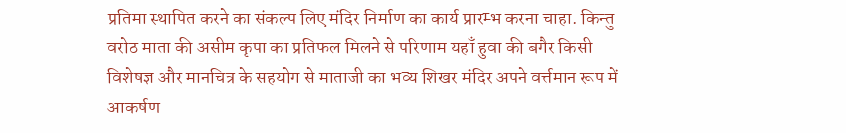प्रतिमा स्थापित करने का संकल्प लिए मंदिर निर्माण का कार्य प्रारम्भ करना चाहा. किन्तु वरोठ माता की असीम कृपा का प्रतिफल मिलने से परिणाम यहाँ हुवा की बगैर किसी विशेषज्ञ और मानचित्र के सहयोग से माताजी का भव्य शिखर मंदिर अपने वर्त्तमान रूप में आकर्षण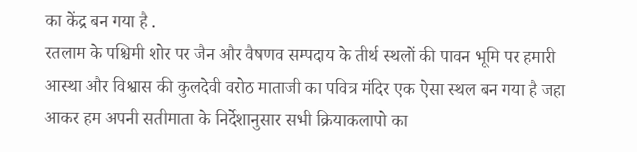का केंद्र बन गया है .
रतलाम के पश्चिमी शोर पर जैन और वैषणव सम्पदाय के तीर्थ स्थलों की पावन भूमि पर हमारी आस्था और विश्वास की कुलदेवी वरोठ माताजी का पवित्र मंदिर एक ऐसा स्थल बन गया है जहा आकर हम अपनी सतीमाता के निर्देशानुसार सभी क्रियाकलापो का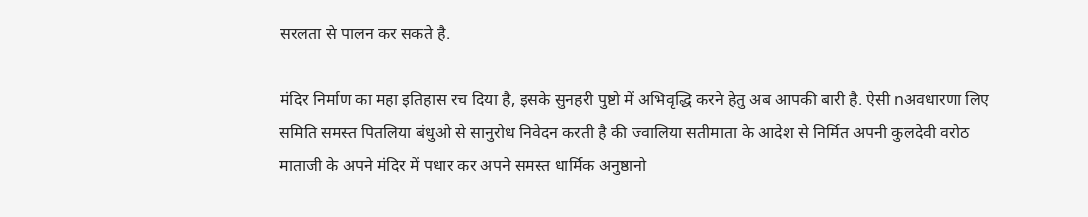सरलता से पालन कर सकते है.

मंदिर निर्माण का महा इतिहास रच दिया है, इसके सुनहरी पुष्टो में अभिवृद्धि करने हेतु अब आपकी बारी है. ऐसी nअवधारणा लिए समिति समस्त पितलिया बंधुओ से सानुरोध निवेदन करती है की ज्वालिया सतीमाता के आदेश से निर्मित अपनी कुलदेवी वरोठ माताजी के अपने मंदिर में पधार कर अपने समस्त धार्मिक अनुष्ठानो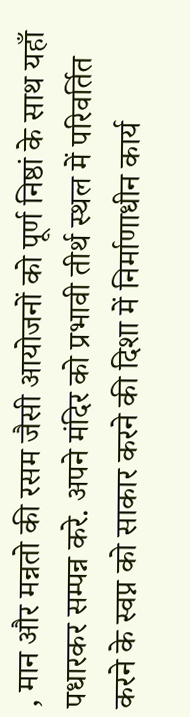, मान और मन्नतो की रसम जैसी आयोजनों को पूर्ण निष्ठां के साथ यहाँ पधारकर सम्पन्न करे. अपने मंदिर को प्रभावी तीर्थ स्थल में परिवर्तित करने के स्वप्न को साकार करने की दिशा में निर्माणाधीन कार्य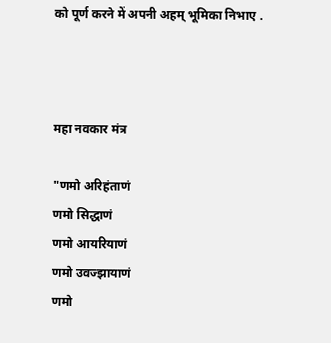को पूर्ण करने में अपनी अहम् भूमिका निभाए .



महा नवकार मंत्र

"णमो अरिहंताणं
णमो सिद्धाणं
णमो आयरियाणं
णमो उवज्झायाणं
णमो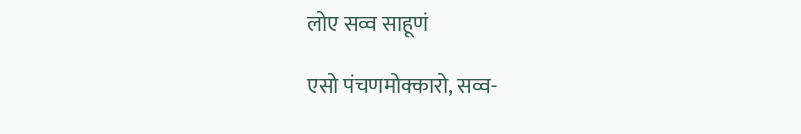लोए सव्व साहूणं

एसो पंचणमोक्कारो, सव्व-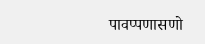पावप्पणासणो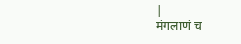|
मंगलाणं च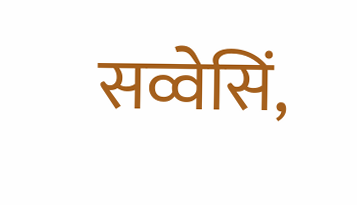सव्वेसिं,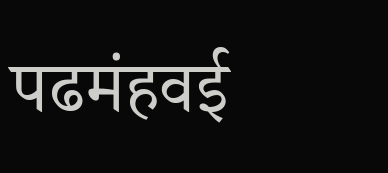पढमंहवई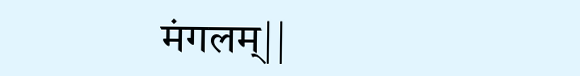मंगलम्||